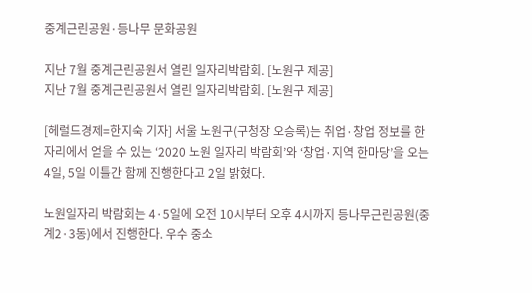중계근린공원·등나무 문화공원

지난 7월 중계근린공원서 열린 일자리박람회. [노원구 제공]
지난 7월 중계근린공원서 열린 일자리박람회. [노원구 제공]

[헤럴드경제=한지숙 기자] 서울 노원구(구청장 오승록)는 취업·창업 정보를 한자리에서 얻을 수 있는 ‘2020 노원 일자리 박람회’와 ‘창업·지역 한마당’을 오는 4일, 5일 이틀간 함께 진행한다고 2일 밝혔다.

노원일자리 박람회는 4·5일에 오전 10시부터 오후 4시까지 등나무근린공원(중계2·3동)에서 진행한다. 우수 중소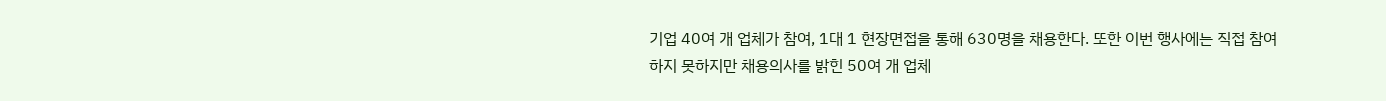기업 40여 개 업체가 참여, 1대 1 현장면접을 통해 630명을 채용한다. 또한 이번 행사에는 직접 참여하지 못하지만 채용의사를 밝힌 50여 개 업체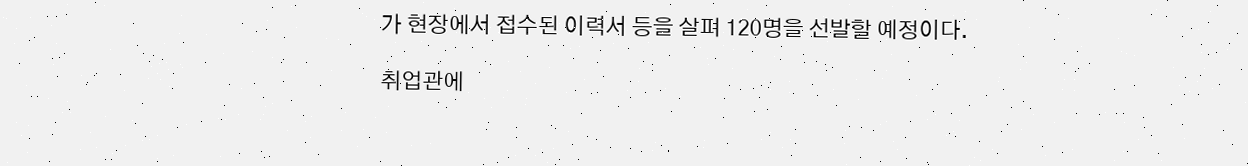가 현장에서 접수된 이력서 등을 살펴 120명을 선발할 예정이다.

취업관에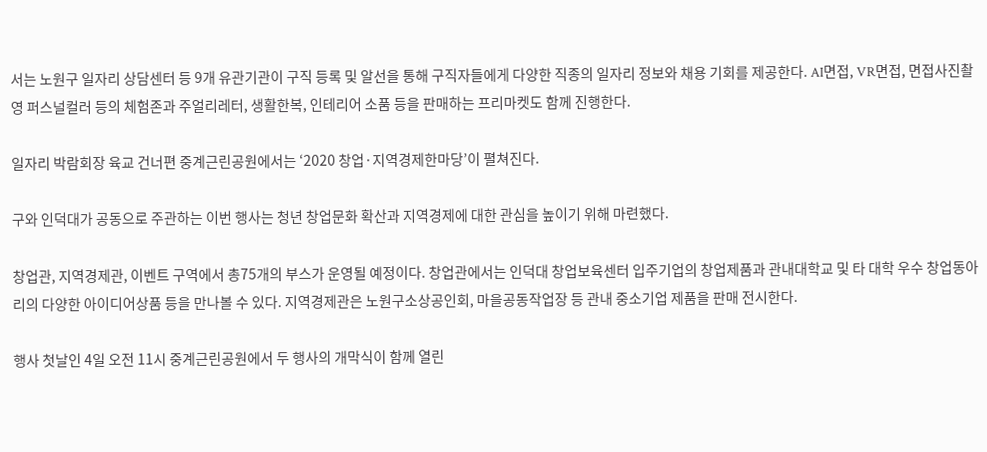서는 노원구 일자리 상담센터 등 9개 유관기관이 구직 등록 및 알선을 통해 구직자들에게 다양한 직종의 일자리 정보와 채용 기회를 제공한다. AI면접, VR면접, 면접사진촬영 퍼스널컬러 등의 체험존과 주얼리레터, 생활한복, 인테리어 소품 등을 판매하는 프리마켓도 함께 진행한다.

일자리 박람회장 육교 건너편 중계근린공원에서는 ‘2020 창업·지역경제한마당’이 펼쳐진다.

구와 인덕대가 공동으로 주관하는 이번 행사는 청년 창업문화 확산과 지역경제에 대한 관심을 높이기 위해 마련했다.

창업관, 지역경제관, 이벤트 구역에서 총75개의 부스가 운영될 예정이다. 창업관에서는 인덕대 창업보육센터 입주기업의 창업제품과 관내대학교 및 타 대학 우수 창업동아리의 다양한 아이디어상품 등을 만나볼 수 있다. 지역경제관은 노원구소상공인회, 마을공동작업장 등 관내 중소기업 제품을 판매 전시한다.

행사 첫날인 4일 오전 11시 중계근린공원에서 두 행사의 개막식이 함께 열린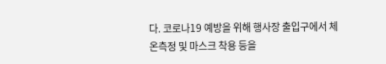다. 코로나19 예방을 위해 행사장 출입구에서 체온측정 및 마스크 착용 등을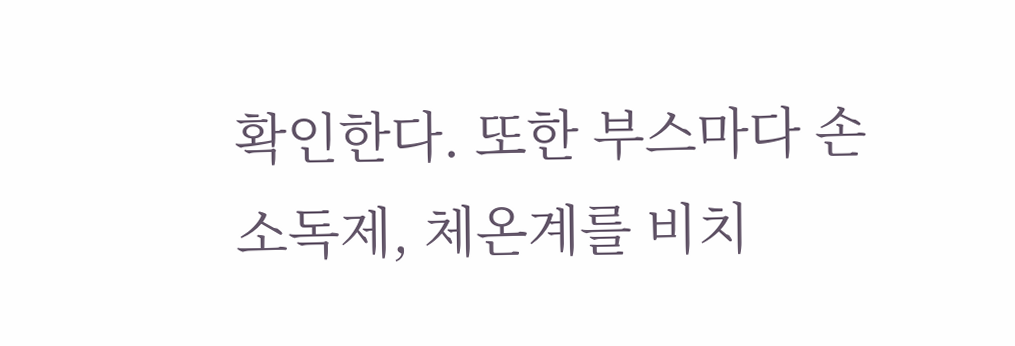확인한다. 또한 부스마다 손소독제, 체온계를 비치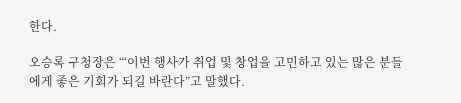한다.

오승록 구청장은 “‘이번 행사가 취업 및 창업을 고민하고 있는 많은 분들에게 좋은 기회가 되길 바란다”고 말했다.